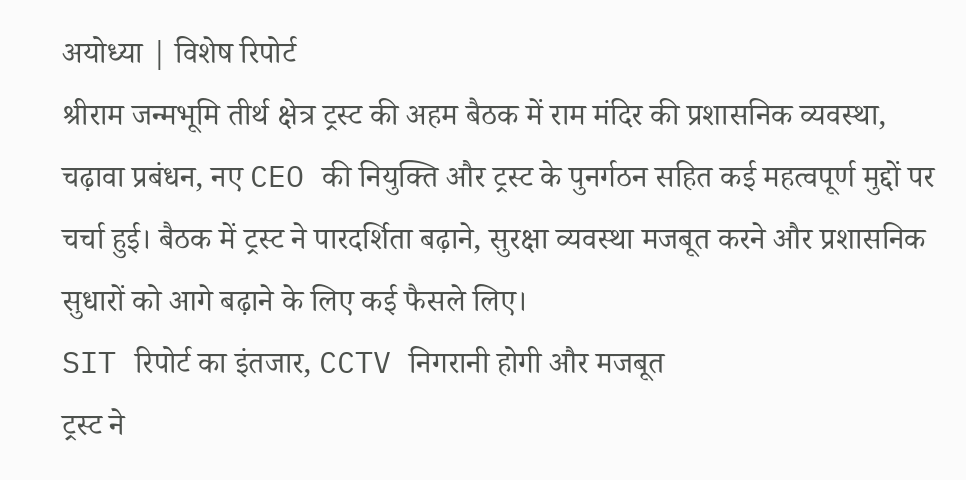अयोध्या | विशेष रिपोर्ट
श्रीराम जन्मभूमि तीर्थ क्षेत्र ट्रस्ट की अहम बैठक में राम मंदिर की प्रशासनिक व्यवस्था, चढ़ावा प्रबंधन, नए CEO की नियुक्ति और ट्रस्ट के पुनर्गठन सहित कई महत्वपूर्ण मुद्दों पर चर्चा हुई। बैठक में ट्रस्ट ने पारदर्शिता बढ़ाने, सुरक्षा व्यवस्था मजबूत करने और प्रशासनिक सुधारों को आगे बढ़ाने के लिए कई फैसले लिए।
SIT रिपोर्ट का इंतजार, CCTV निगरानी होगी और मजबूत
ट्रस्ट ने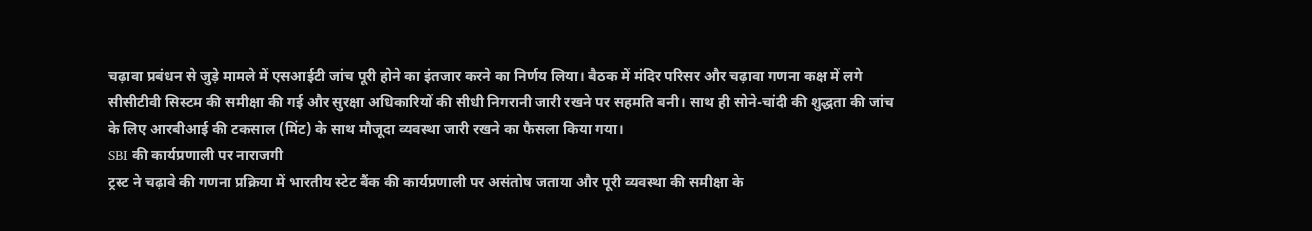चढ़ावा प्रबंधन से जुड़े मामले में एसआईटी जांच पूरी होने का इंतजार करने का निर्णय लिया। बैठक में मंदिर परिसर और चढ़ावा गणना कक्ष में लगे सीसीटीवी सिस्टम की समीक्षा की गई और सुरक्षा अधिकारियों की सीधी निगरानी जारी रखने पर सहमति बनी। साथ ही सोने-चांदी की शुद्धता की जांच के लिए आरबीआई की टकसाल (मिंट) के साथ मौजूदा व्यवस्था जारी रखने का फैसला किया गया।
SBI की कार्यप्रणाली पर नाराजगी
ट्रस्ट ने चढ़ावे की गणना प्रक्रिया में भारतीय स्टेट बैंक की कार्यप्रणाली पर असंतोष जताया और पूरी व्यवस्था की समीक्षा के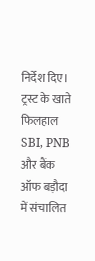निर्देश दिए। ट्रस्ट के खाते फिलहाल SBI, PNB और बैंक ऑफ बड़ौदा में संचालित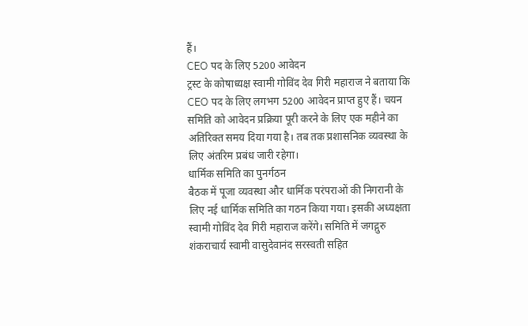हैं।
CEO पद के लिए 5200 आवेदन
ट्रस्ट के कोषाध्यक्ष स्वामी गोविंद देव गिरी महाराज ने बताया कि CEO पद के लिए लगभग 5200 आवेदन प्राप्त हुए हैं। चयन समिति को आवेदन प्रक्रिया पूरी करने के लिए एक महीने का अतिरिक्त समय दिया गया है। तब तक प्रशासनिक व्यवस्था के लिए अंतरिम प्रबंध जारी रहेगा।
धार्मिक समिति का पुनर्गठन
बैठक में पूजा व्यवस्था और धार्मिक परंपराओं की निगरानी के लिए नई धार्मिक समिति का गठन किया गया। इसकी अध्यक्षता स्वामी गोविंद देव गिरी महाराज करेंगे। समिति में जगद्गुरु शंकराचार्य स्वामी वासुदेवानंद सरस्वती सहित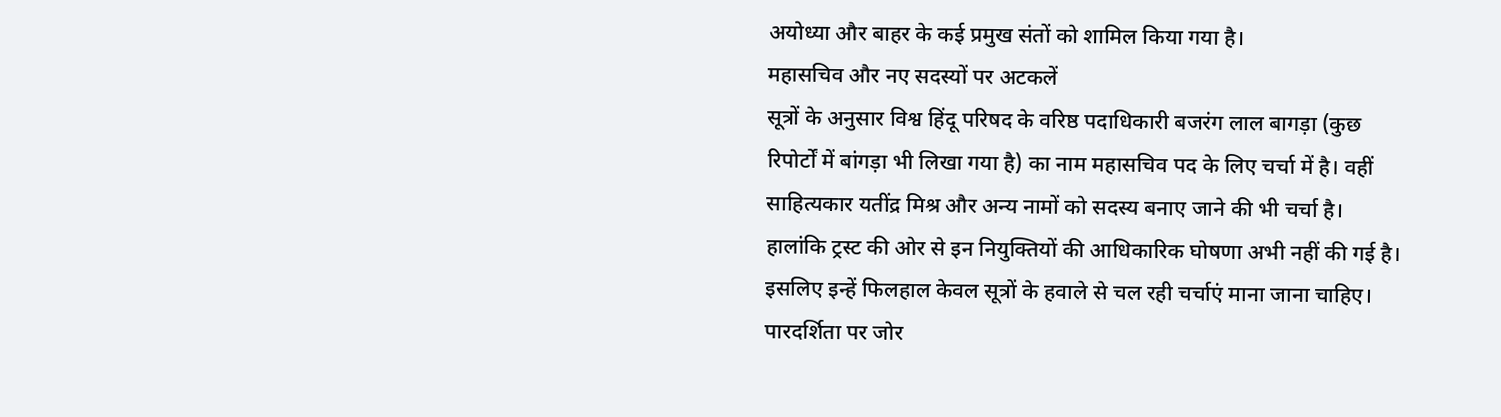अयोध्या और बाहर के कई प्रमुख संतों को शामिल किया गया है।
महासचिव और नए सदस्यों पर अटकलें
सूत्रों के अनुसार विश्व हिंदू परिषद के वरिष्ठ पदाधिकारी बजरंग लाल बागड़ा (कुछ रिपोर्टों में बांगड़ा भी लिखा गया है) का नाम महासचिव पद के लिए चर्चा में है। वहीं साहित्यकार यतींद्र मिश्र और अन्य नामों को सदस्य बनाए जाने की भी चर्चा है। हालांकि ट्रस्ट की ओर से इन नियुक्तियों की आधिकारिक घोषणा अभी नहीं की गई है। इसलिए इन्हें फिलहाल केवल सूत्रों के हवाले से चल रही चर्चाएं माना जाना चाहिए।
पारदर्शिता पर जोर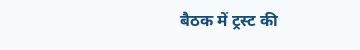बैठक में ट्रस्ट की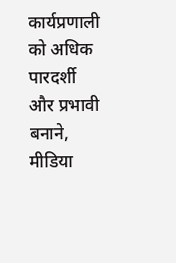कार्यप्रणाली को अधिक पारदर्शी और प्रभावी बनाने, मीडिया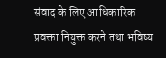संवाद के लिए आधिकारिक प्रवक्ता नियुक्त करने तथा भविष्य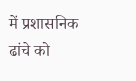में प्रशासनिक ढांचे को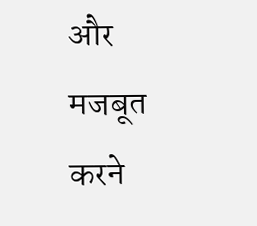और मजबूत करने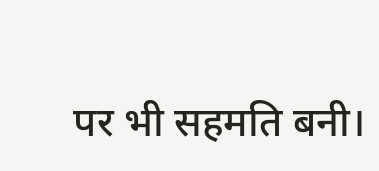पर भी सहमति बनी।